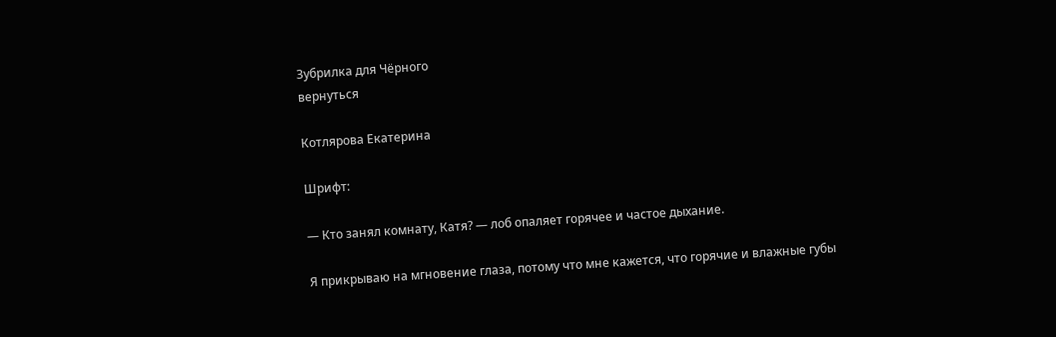Зубрилка для Чёрного
вернуться

Котлярова Екатерина

Шрифт:

— Кто занял комнату, Катя? — лоб опаляет горячее и частое дыхание.

Я прикрываю на мгновение глаза, потому что мне кажется, что горячие и влажные губы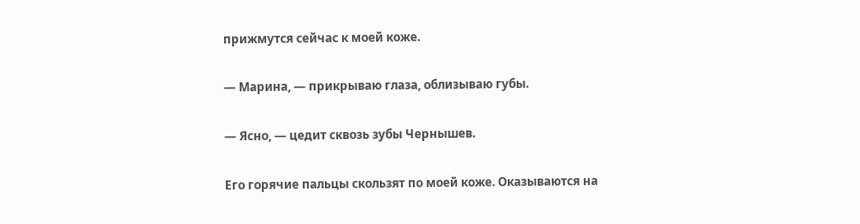прижмутся сейчас к моей коже.

— Марина, — прикрываю глаза, облизываю губы.

— Ясно, — цедит сквозь зубы Чернышев.

Его горячие пальцы скользят по моей коже. Оказываются на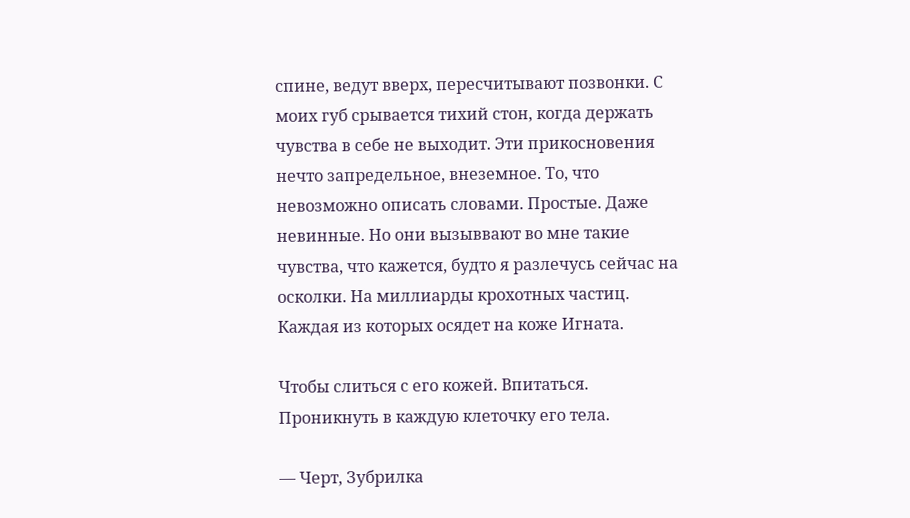спине, ведут вверх, пересчитывают позвонки. С моих губ срывается тихий стон, когда держать чувства в себе не выходит. Эти прикосновения нечто запредельное, внеземное. То, что невозможно описать словами. Простые. Даже невинные. Но они вызыввают во мне такие чувства, что кажется, будто я разлечусь сейчас на осколки. На миллиарды крохотных частиц. Каждая из которых осядет на коже Игната.

Чтобы слиться с его кожей. Впитаться. Проникнуть в каждую клеточку его тела.

— Черт, Зубрилка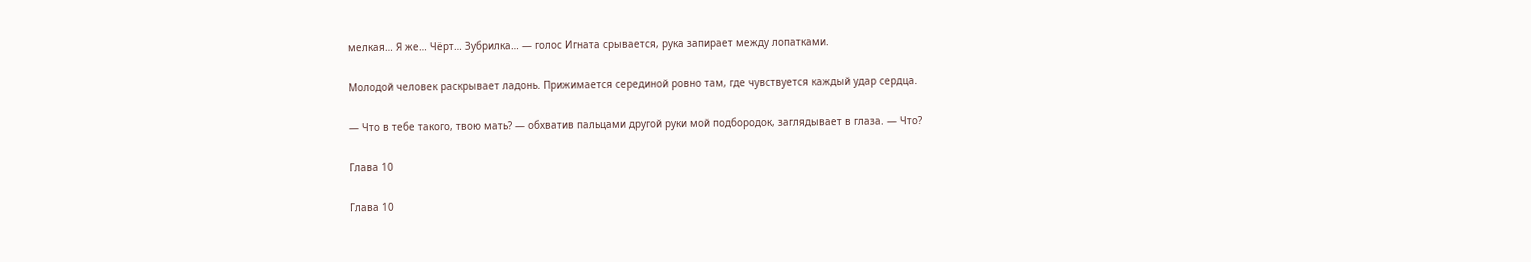мелкая… Я же… Чёрт… Зубрилка… — голос Игната срывается, рука запирает между лопатками.

Молодой человек раскрывает ладонь. Прижимается серединой ровно там, где чувствуется каждый удар сердца.

— Что в тебе такого, твою мать? — обхватив пальцами другой руки мой подбородок, заглядывает в глаза. — Что?

Глава 10

Глава 10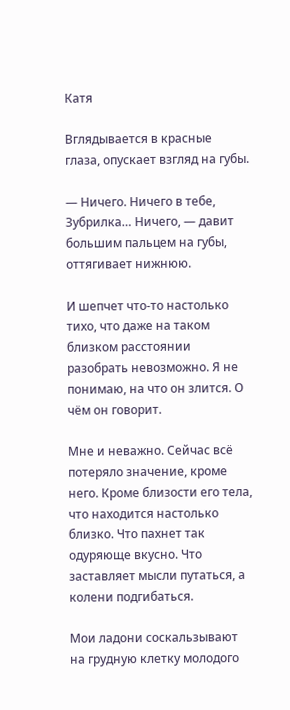Катя

Вглядывается в красные глаза, опускает взгляд на губы.

— Ничего. Ничего в тебе, Зубрилка… Ничего, — давит большим пальцем на губы, оттягивает нижнюю.

И шепчет что-то настолько тихо, что даже на таком близком расстоянии разобрать невозможно. Я не понимаю, на что он злится. О чём он говорит.

Мне и неважно. Сейчас всё потеряло значение, кроме него. Кроме близости его тела, что находится настолько близко. Что пахнет так одуряюще вкусно. Что заставляет мысли путаться, а колени подгибаться.

Мои ладони соскальзывают на грудную клетку молодого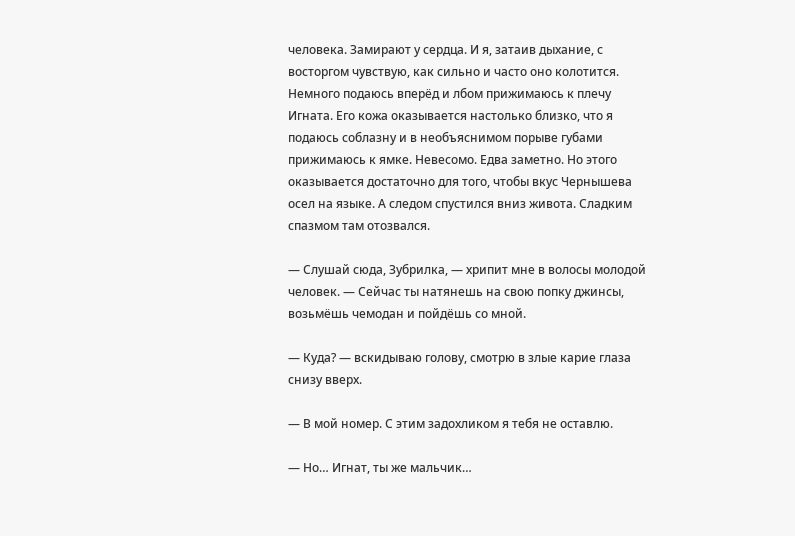человека. Замирают у сердца. И я, затаив дыхание, с восторгом чувствую, как сильно и часто оно колотится. Немного подаюсь вперёд и лбом прижимаюсь к плечу Игната. Его кожа оказывается настолько близко, что я подаюсь соблазну и в необъяснимом порыве губами прижимаюсь к ямке. Невесомо. Едва заметно. Но этого оказывается достаточно для того, чтобы вкус Чернышева осел на языке. А следом спустился вниз живота. Сладким спазмом там отозвался.

— Слушай сюда, Зубрилка, — хрипит мне в волосы молодой человек. — Сейчас ты натянешь на свою попку джинсы, возьмёшь чемодан и пойдёшь со мной.

— Куда? — вскидываю голову, смотрю в злые карие глаза снизу вверх.

— В мой номер. С этим задохликом я тебя не оставлю.

— Но… Игнат, ты же мальчик…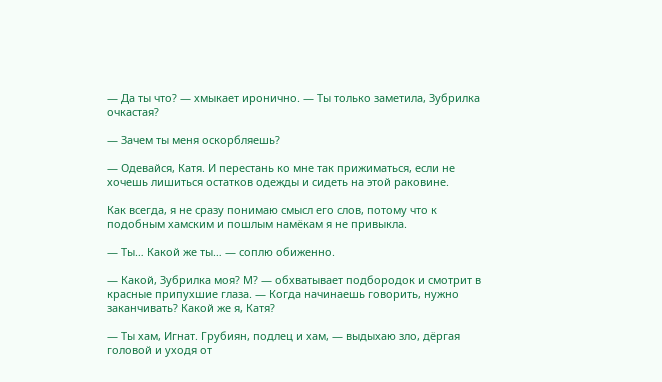— Да ты что? — хмыкает иронично. — Ты только заметила, Зубрилка очкастая?

— Зачем ты меня оскорбляешь?

— Одевайся, Катя. И перестань ко мне так прижиматься, если не хочешь лишиться остатков одежды и сидеть на этой раковине.

Как всегда, я не сразу понимаю смысл его слов, потому что к подобным хамским и пошлым намёкам я не привыкла.

— Ты… Какой же ты… — соплю обиженно.

— Какой, Зубрилка моя? М? — обхватывает подбородок и смотрит в красные припухшие глаза. — Когда начинаешь говорить, нужно заканчивать? Какой же я, Катя?

— Ты хам, Игнат. Грубиян, подлец и хам, — выдыхаю зло, дёргая головой и уходя от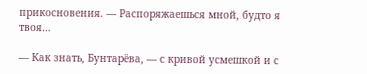прикосновения. — Распоряжаешься мной, будто я твоя…

— Как знать, Бунтарёва, — с кривой усмешкой и с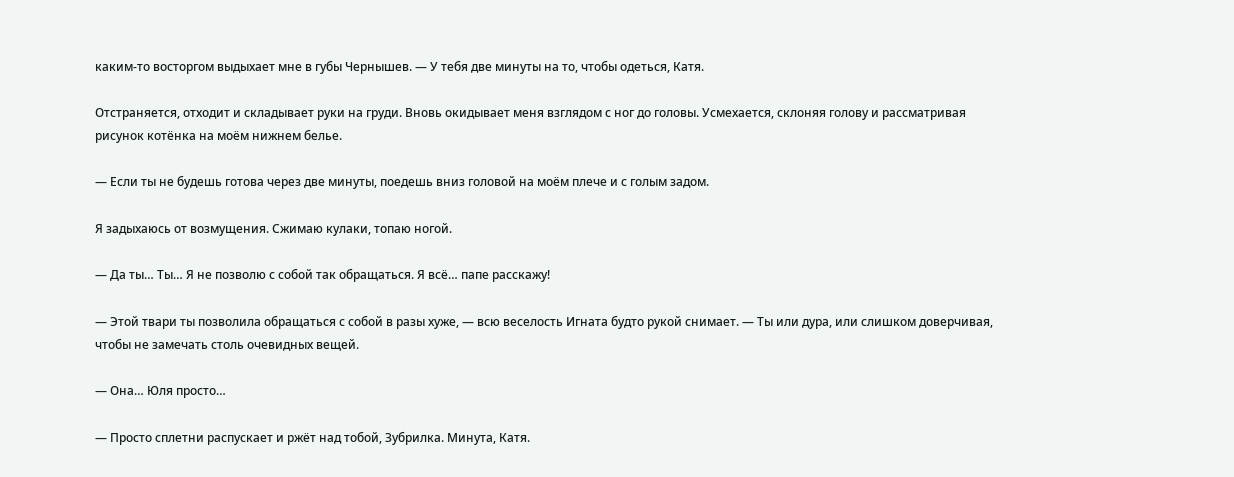каким-то восторгом выдыхает мне в губы Чернышев. — У тебя две минуты на то, чтобы одеться, Катя.

Отстраняется, отходит и складывает руки на груди. Вновь окидывает меня взглядом с ног до головы. Усмехается, склоняя голову и рассматривая рисунок котёнка на моём нижнем белье.

— Если ты не будешь готова через две минуты, поедешь вниз головой на моём плече и с голым задом.

Я задыхаюсь от возмущения. Сжимаю кулаки, топаю ногой.

— Да ты… Ты… Я не позволю с собой так обращаться. Я всё… папе расскажу!

— Этой твари ты позволила обращаться с собой в разы хуже, — всю веселость Игната будто рукой снимает. — Ты или дура, или слишком доверчивая, чтобы не замечать столь очевидных вещей.

— Она… Юля просто…

— Просто сплетни распускает и ржёт над тобой, Зубрилка. Минута, Катя.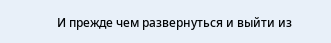И прежде чем развернуться и выйти из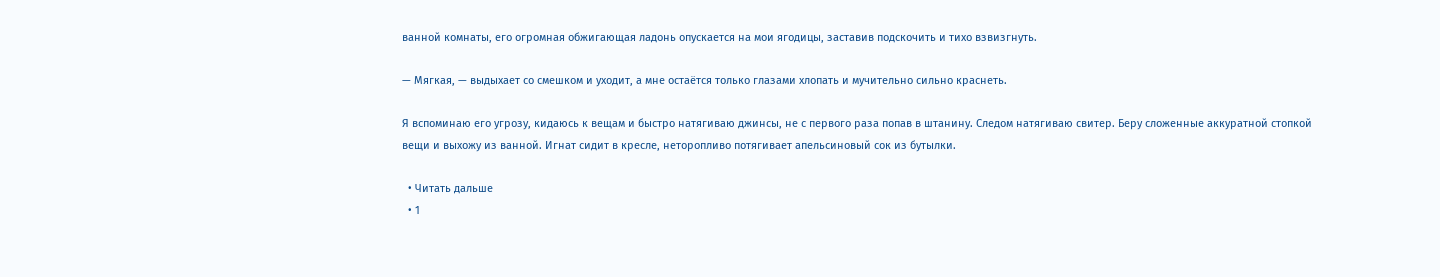ванной комнаты, его огромная обжигающая ладонь опускается на мои ягодицы, заставив подскочить и тихо взвизгнуть.

— Мягкая, — выдыхает со смешком и уходит, а мне остаётся только глазами хлопать и мучительно сильно краснеть.

Я вспоминаю его угрозу, кидаюсь к вещам и быстро натягиваю джинсы, не с первого раза попав в штанину. Следом натягиваю свитер. Беру сложенные аккуратной стопкой вещи и выхожу из ванной. Игнат сидит в кресле, неторопливо потягивает апельсиновый сок из бутылки.

  • Читать дальше
  • 1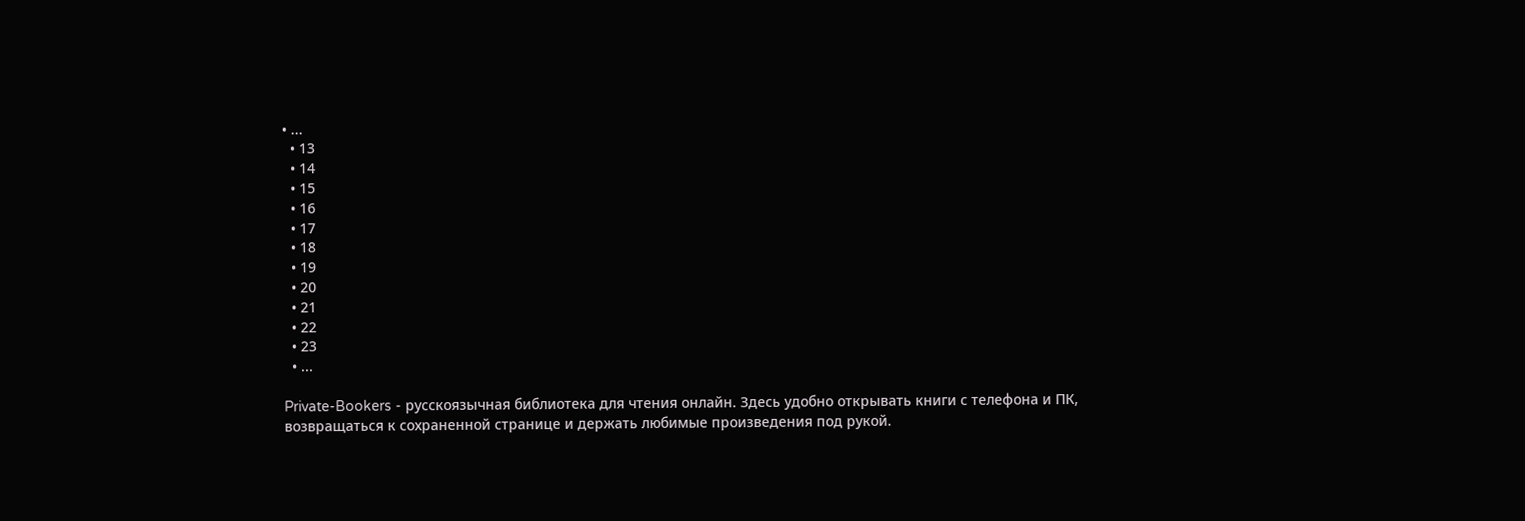• ...
  • 13
  • 14
  • 15
  • 16
  • 17
  • 18
  • 19
  • 20
  • 21
  • 22
  • 23
  • ...

Private-Bookers - русскоязычная библиотека для чтения онлайн. Здесь удобно открывать книги с телефона и ПК, возвращаться к сохраненной странице и держать любимые произведения под рукой.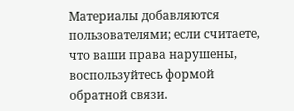Материалы добавляются пользователями; если считаете, что ваши права нарушены, воспользуйтесь формой обратной связи.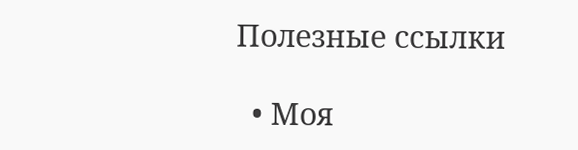Полезные ссылки

  • Моя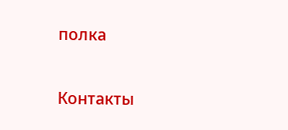полка

Контакты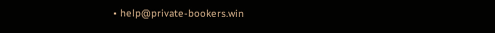• help@private-bookers.win